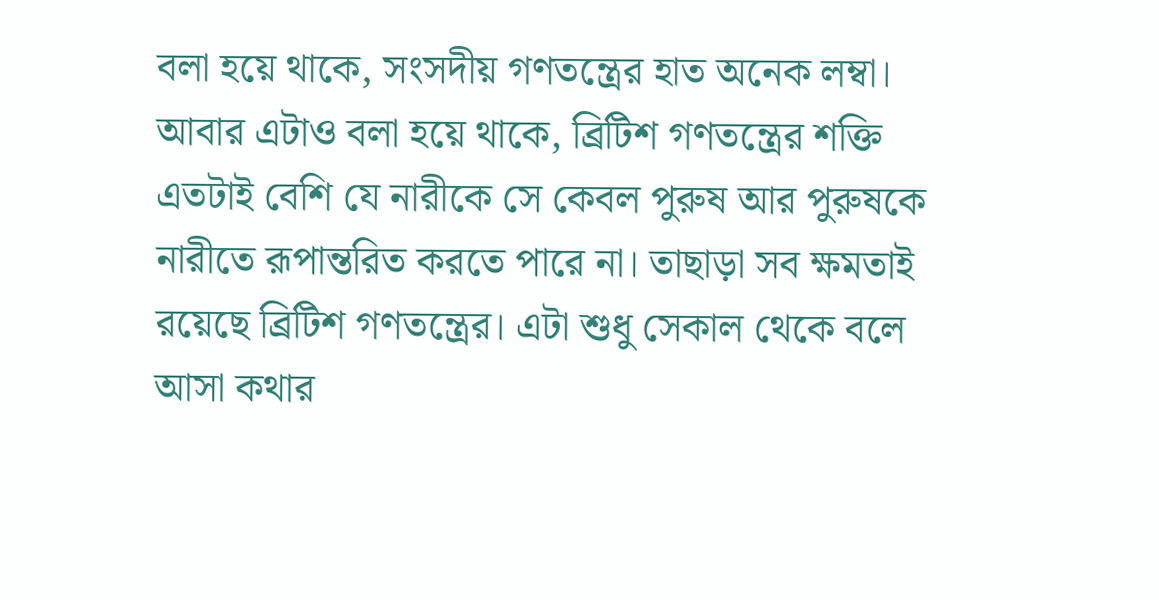বলা হয়ে থাকে, সংসদীয় গণতন্ত্রের হাত অনেক লম্বা। আবার এটাও বলা হয়ে থাকে, ব্রিটিশ গণতন্ত্রের শক্তি এতটাই বেশি যে নারীকে সে কেবল পুরুষ আর পুরুষকে নারীতে রূপান্তরিত করতে পারে না। তাছাড়া সব ক্ষমতাই রয়েছে ব্রিটিশ গণতন্ত্রের। এটা শুধু সেকাল থেকে বলে আসা কথার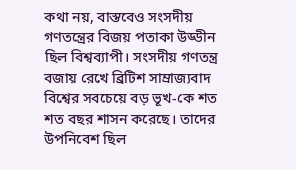কথা নয়, বাস্তবেও সংসদীয় গণতন্ত্রের বিজয় পতাকা উড্ডীন ছিল বিশ্বব্যাপী। সংসদীয় গণতন্ত্র বজায় রেখে ব্রিটিশ সাম্রাজ্যবাদ বিশ্বের সবচেয়ে বড় ভূখ-কে শত শত বছর শাসন করেছে। তাদের উপনিবেশ ছিল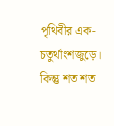পৃথিবীর এক-চতুর্থাংশজুড়ে। কিন্তু শত শত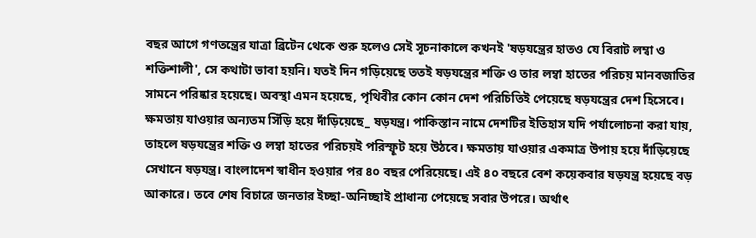বছর আগে গণতন্ত্রের যাত্রা ব্রিটেন থেকে শুরু হলেও সেই সূচনাকালে কখনই 'ষড়যন্ত্রের হাতও যে বিরাট লম্বা ও শক্তিশালী', সে কথাটা ভাবা হয়নি। যতই দিন গড়িয়েছে ততই ষড়যন্ত্রের শক্তি ও তার লম্বা হাতের পরিচয় মানবজাতির সামনে পরিষ্কার হয়েছে। অবস্থা এমন হয়েছে, পৃথিবীর কোন কোন দেশ পরিচিতিই পেয়েছে ষড়যন্ত্রের দেশ হিসেবে। ক্ষমতায় যাওয়ার অন্যতম সিঁড়ি হয়ে দাঁড়িয়েছে_ ষড়যন্ত্র। পাকিস্তান নামে দেশটির ইতিহাস যদি পর্যালোচনা করা যায়, তাহলে ষড়যন্ত্রের শক্তি ও লম্বা হাতের পরিচয়ই পরিস্ফূট হয়ে উঠবে। ক্ষমতায় যাওয়ার একমাত্র উপায় হয়ে দাঁড়িয়েছে সেখানে ষড়যন্ত্র। বাংলাদেশ স্বাধীন হওয়ার পর ৪০ বছর পেরিয়েছে। এই ৪০ বছরে বেশ কয়েকবার ষড়যন্ত্র হয়েছে বড় আকারে। তবে শেষ বিচারে জনতার ইচ্ছা-অনিচ্ছাই প্রাধান্য পেয়েছে সবার উপরে। অর্থাৎ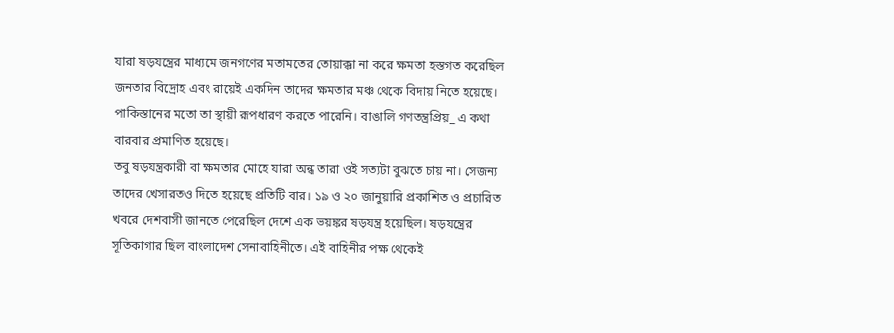যারা ষড়যন্ত্রের মাধ্যমে জনগণের মতামতের তোয়াক্কা না করে ক্ষমতা হস্তগত করেছিল জনতার বিদ্রোহ এবং রায়েই একদিন তাদের ক্ষমতার মঞ্চ থেকে বিদায় নিতে হয়েছে। পাকিস্তানের মতো তা স্থায়ী রূপধারণ করতে পারেনি। বাঙালি গণতন্ত্রপ্রিয়_ এ কথা বারবার প্রমাণিত হয়েছে।
তবু ষড়যন্ত্রকারী বা ক্ষমতার মোহে যারা অন্ধ তারা ওই সত্যটা বুঝতে চায় না। সেজন্য তাদের খেসারতও দিতে হয়েছে প্রতিটি বার। ১৯ ও ২০ জানুয়ারি প্রকাশিত ও প্রচারিত খবরে দেশবাসী জানতে পেরেছিল দেশে এক ভয়ঙ্কর ষড়যন্ত্র হয়েছিল। ষড়যন্ত্রের সূতিকাগার ছিল বাংলাদেশ সেনাবাহিনীতে। এই বাহিনীর পক্ষ থেকেই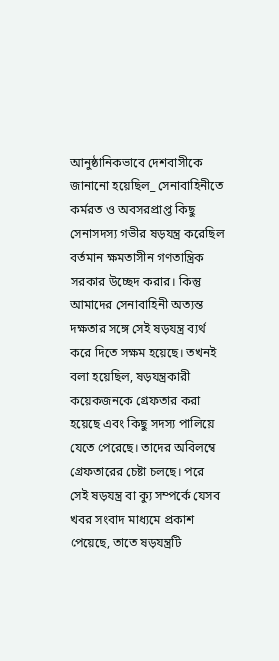আনুষ্ঠানিকভাবে দেশবাসীকে জানানো হয়েছিল_ সেনাবাহিনীতে কর্মরত ও অবসরপ্রাপ্ত কিছু সেনাসদস্য গভীর ষড়যন্ত্র করেছিল বর্তমান ক্ষমতাসীন গণতান্ত্রিক সরকার উচ্ছেদ করার। কিন্তু আমাদের সেনাবাহিনী অত্যন্ত দক্ষতার সঙ্গে সেই ষড়যন্ত্র ব্যর্থ করে দিতে সক্ষম হয়েছে। তখনই বলা হয়েছিল, ষড়যন্ত্রকারী কয়েকজনকে গ্রেফতার করা হয়েছে এবং কিছু সদস্য পালিয়ে যেতে পেরেছে। তাদের অবিলম্বে গ্রেফতারের চেষ্টা চলছে। পরে সেই ষড়যন্ত্র বা ক্যু সম্পর্কে যেসব খবর সংবাদ মাধ্যমে প্রকাশ পেয়েছে, তাতে ষড়যন্ত্রটি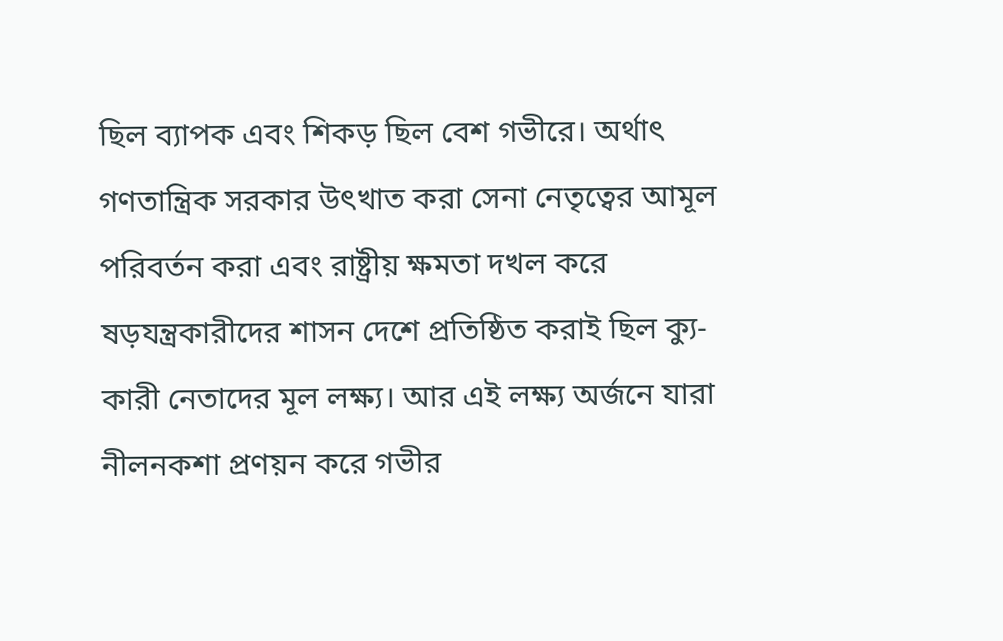ছিল ব্যাপক এবং শিকড় ছিল বেশ গভীরে। অর্থাৎ গণতান্ত্রিক সরকার উৎখাত করা সেনা নেতৃত্বের আমূল পরিবর্তন করা এবং রাষ্ট্রীয় ক্ষমতা দখল করে ষড়যন্ত্রকারীদের শাসন দেশে প্রতিষ্ঠিত করাই ছিল ক্যু-কারী নেতাদের মূল লক্ষ্য। আর এই লক্ষ্য অর্জনে যারা নীলনকশা প্রণয়ন করে গভীর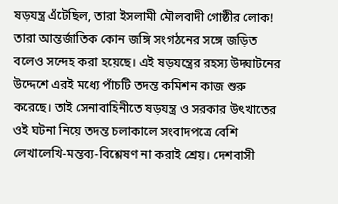ষড়যন্ত্র এঁটেছিল, তারা ইসলামী মৌলবাদী গোষ্ঠীর লোক! তারা আন্তর্জাতিক কোন জঙ্গি সংগঠনের সঙ্গে জড়িত বলেও সন্দেহ করা হয়েছে। এই ষড়যন্ত্রের রহস্য উদ্ঘাটনের উদ্দেশে এরই মধ্যে পাঁচটি তদন্ত কমিশন কাজ শুরু করেছে। তাই সেনাবাহিনীতে ষড়যন্ত্র ও সরকার উৎখাতের ওই ঘটনা নিয়ে তদন্ত চলাকালে সংবাদপত্রে বেশি লেখালেখি-মন্তব্য-বিশ্লেষণ না করাই শ্রেয়। দেশবাসী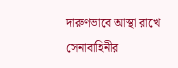দারুণভাবে আস্থা রাখে সেনাবাহিনীর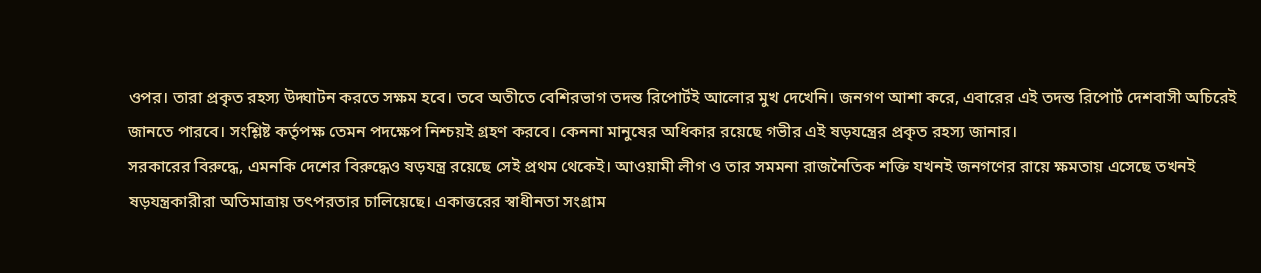ওপর। তারা প্রকৃত রহস্য উদ্ঘাটন করতে সক্ষম হবে। তবে অতীতে বেশিরভাগ তদন্ত রিপোর্টই আলোর মুখ দেখেনি। জনগণ আশা করে, এবারের এই তদন্ত রিপোর্ট দেশবাসী অচিরেই জানতে পারবে। সংশ্লিষ্ট কর্তৃপক্ষ তেমন পদক্ষেপ নিশ্চয়ই গ্রহণ করবে। কেননা মানুষের অধিকার রয়েছে গভীর এই ষড়যন্ত্রের প্রকৃত রহস্য জানার।
সরকারের বিরুদ্ধে, এমনকি দেশের বিরুদ্ধেও ষড়যন্ত্র রয়েছে সেই প্রথম থেকেই। আওয়ামী লীগ ও তার সমমনা রাজনৈতিক শক্তি যখনই জনগণের রায়ে ক্ষমতায় এসেছে তখনই ষড়যন্ত্রকারীরা অতিমাত্রায় তৎপরতার চালিয়েছে। একাত্তরের স্বাধীনতা সংগ্রাম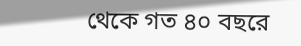থেকে গত ৪০ বছরে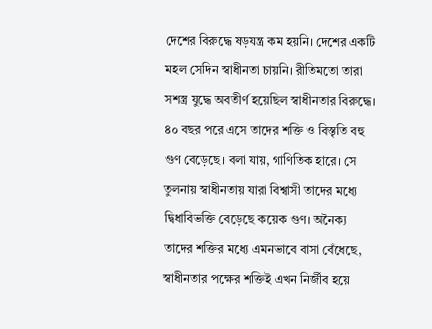দেশের বিরুদ্ধে ষড়যন্ত্র কম হয়নি। দেশের একটি মহল সেদিন স্বাধীনতা চায়নি। রীতিমতো তারা সশস্ত্র যুদ্ধে অবতীর্ণ হয়েছিল স্বাধীনতার বিরুদ্ধে। ৪০ বছর পরে এসে তাদের শক্তি ও বিস্তৃতি বহু গুণ বেড়েছে। বলা যায়, গাণিতিক হারে। সে তুলনায় স্বাধীনতায় যারা বিশ্বাসী তাদের মধ্যে দ্বিধাবিভক্তি বেড়েছে কয়েক গুণ। অনৈক্য তাদের শক্তির মধ্যে এমনভাবে বাসা বেঁধেছে, স্বাধীনতার পক্ষের শক্তিই এখন নির্জীব হয়ে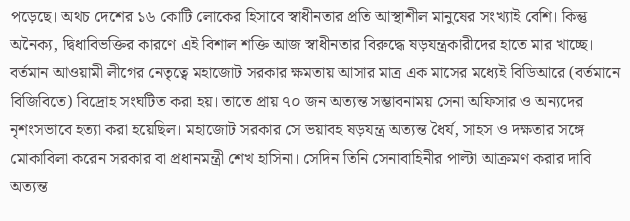পড়েছে। অথচ দেশের ১৬ কোটি লোকের হিসাবে স্বাধীনতার প্রতি আস্থাশীল মানুষের সংখ্যাই বেশি। কিন্তু অনৈক্য, দ্বিধাবিভক্তির কারণে এই বিশাল শক্তি আজ স্বাধীনতার বিরুদ্ধে ষড়যন্ত্রকারীদের হাতে মার খাচ্ছে। বর্তমান আওয়ামী লীগের নেতৃত্বে মহাজোট সরকার ক্ষমতায় আসার মাত্র এক মাসের মধ্যেই বিডিআরে (বর্তমানে বিজিবিতে) বিদ্রোহ সংঘটিত করা হয়। তাতে প্রায় ৭০ জন অত্যন্ত সম্ভাবনাময় সেনা অফিসার ও অন্যদের নৃশংসভাবে হত্যা করা হয়েছিল। মহাজোট সরকার সে ভয়াবহ ষড়যন্ত্র অত্যন্ত ধৈর্য, সাহস ও দক্ষতার সঙ্গে মোকাবিলা করেন সরকার বা প্রধানমন্ত্রী শেখ হাসিনা। সেদিন তিনি সেনাবাহিনীর পাল্টা আক্রমণ করার দাবি অত্যন্ত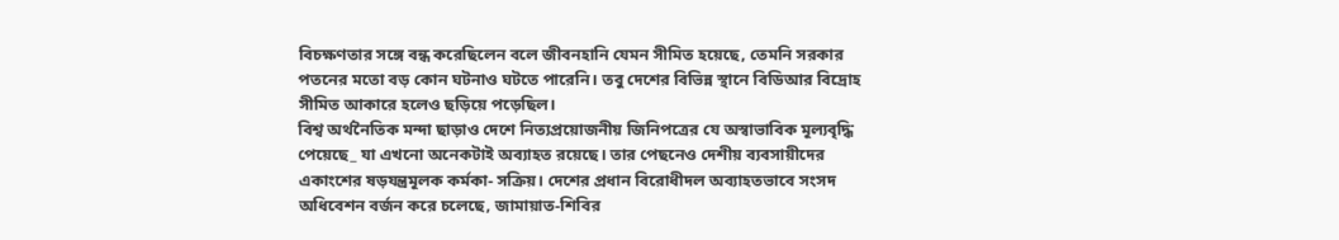বিচক্ষণতার সঙ্গে বন্ধ করেছিলেন বলে জীবনহানি যেমন সীমিত হয়েছে, তেমনি সরকার পতনের মতো বড় কোন ঘটনাও ঘটতে পারেনি। তবু দেশের বিভিন্ন স্থানে বিডিআর বিদ্রোহ সীমিত আকারে হলেও ছড়িয়ে পড়েছিল।
বিশ্ব অর্থনৈতিক মন্দা ছাড়াও দেশে নিত্যপ্রয়োজনীয় জিনিপত্রের যে অস্বাভাবিক মূল্যবৃদ্ধি পেয়েছে_ যা এখনো অনেকটাই অব্যাহত রয়েছে। তার পেছনেও দেশীয় ব্যবসায়ীদের একাংশের ষড়যন্ত্রমূলক কর্মকা- সক্রিয়। দেশের প্রধান বিরোধীদল অব্যাহতভাবে সংসদ অধিবেশন বর্জন করে চলেছে, জামায়াত-শিবির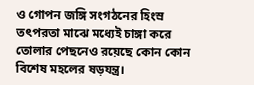ও গোপন জঙ্গি সংগঠনের হিংস্র তৎপরতা মাঝে মধ্যেই চাঙ্গা করে তোলার পেছনেও রয়েছে কোন কোন বিশেষ মহলের ষড়যন্ত্র।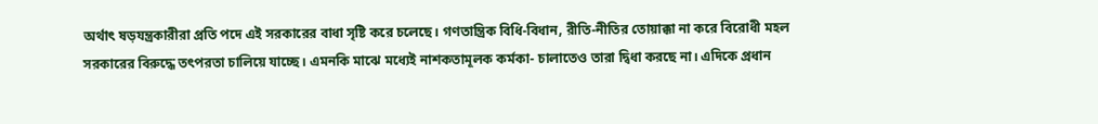অর্থাৎ ষড়যন্ত্রকারীরা প্রতি পদে এই সরকারের বাধা সৃষ্টি করে চলেছে। গণতান্ত্রিক বিধি-বিধান, রীতি-নীতির তোয়াক্কা না করে বিরোধী মহল সরকারের বিরুদ্ধে তৎপরতা চালিয়ে যাচ্ছে। এমনকি মাঝে মধ্যেই নাশকতামূলক কর্মকা- চালাতেও তারা দ্বিধা করছে না। এদিকে প্রধান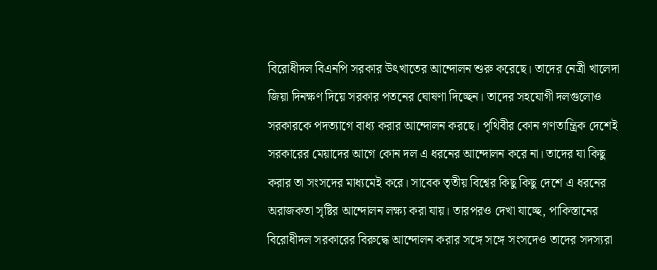বিরোধীদল বিএনপি সরকার উৎখাতের আন্দোলন শুরু করেছে। তাদের নেত্রী খালেদা জিয়া দিনক্ষণ দিয়ে সরকার পতনের ঘোষণা দিচ্ছেন। তাদের সহযোগী দলগুলোও সরকারকে পদত্যাগে বাধ্য করার আন্দোলন করছে। পৃথিবীর কোন গণতান্ত্রিক দেশেই সরকারের মেয়াদের আগে কোন দল এ ধরনের আন্দোলন করে না। তাদের যা কিছু করার তা সংসদের মাধ্যমেই করে। সাবেক তৃতীয় বিশ্বের কিছু কিছু দেশে এ ধরনের অরাজকতা সৃষ্টির আন্দোলন লক্ষ্য করা যায়। তারপরও দেখা যাচ্ছে, পাকিস্তানের বিরোধীদল সরকারের বিরুদ্ধে আন্দোলন করার সঙ্গে সঙ্গে সংসদেও তাদের সদস্যরা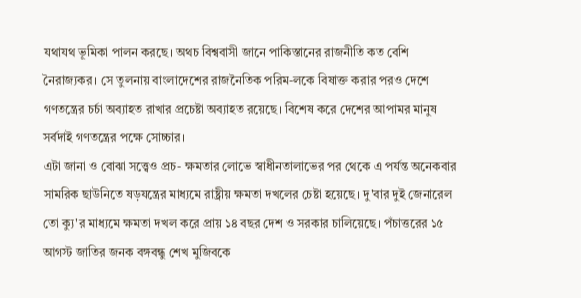যথাযথ ভূমিকা পালন করছে। অথচ বিশ্ববাসী জানে পাকিস্তানের রাজনীতি কত বেশি নৈরাজ্যকর। সে তুলনায় বাংলাদেশের রাজনৈতিক পরিম-লকে বিষাক্ত করার পরও দেশে গণতন্ত্রের চর্চা অব্যাহত রাখার প্রচেষ্টা অব্যাহত রয়েছে। বিশেষ করে দেশের আপামর মানুষ সর্বদাই গণতন্ত্রের পক্ষে সোচ্চার।
এটা জানা ও বোঝা সত্ত্বেও প্রচ- ক্ষমতার লোভে স্বাধীনতালাভের পর থেকে এ পর্যন্ত অনেকবার সামরিক ছাউনিতে ষড়যন্ত্রের মাধ্যমে রাষ্ট্রীয় ক্ষমতা দখলের চেষ্টা হয়েছে। দু'বার দুই জেনারেল তো ক্যু'র মাধ্যমে ক্ষমতা দখল করে প্রায় ১৪ বছর দেশ ও সরকার চালিয়েছে। পঁচাত্তরের ১৫ আগস্ট জাতির জনক বঙ্গবন্ধু শেখ মুজিবকে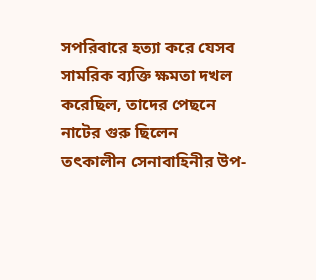সপরিবারে হত্যা করে যেসব সামরিক ব্যক্তি ক্ষমতা দখল করেছিল, তাদের পেছনে নাটের গুরু ছিলেন তৎকালীন সেনাবাহিনীর উপ-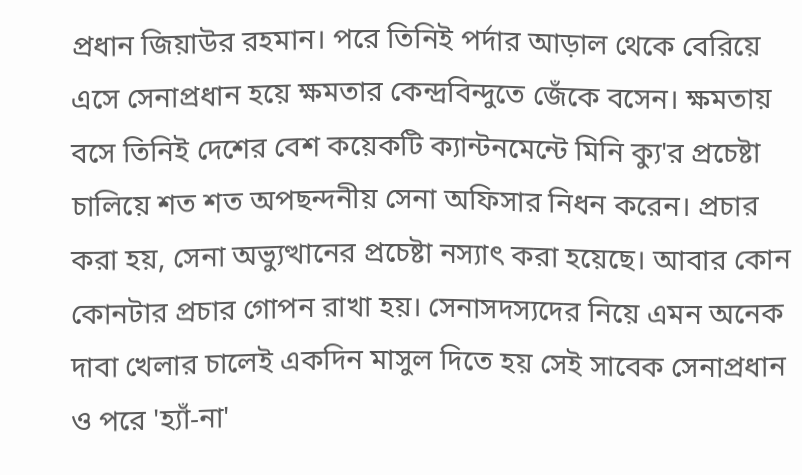প্রধান জিয়াউর রহমান। পরে তিনিই পর্দার আড়াল থেকে বেরিয়ে এসে সেনাপ্রধান হয়ে ক্ষমতার কেন্দ্রবিন্দুতে জেঁকে বসেন। ক্ষমতায় বসে তিনিই দেশের বেশ কয়েকটি ক্যান্টনমেন্টে মিনি ক্যু'র প্রচেষ্টা চালিয়ে শত শত অপছন্দনীয় সেনা অফিসার নিধন করেন। প্রচার করা হয়, সেনা অভ্যুত্থানের প্রচেষ্টা নস্যাৎ করা হয়েছে। আবার কোন কোনটার প্রচার গোপন রাখা হয়। সেনাসদস্যদের নিয়ে এমন অনেক দাবা খেলার চালেই একদিন মাসুল দিতে হয় সেই সাবেক সেনাপ্রধান ও পরে 'হ্যাঁ-না'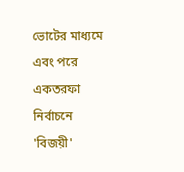ভোটের মাধ্যমে এবং পরে একতরফা নির্বাচনে 'বিজয়ী'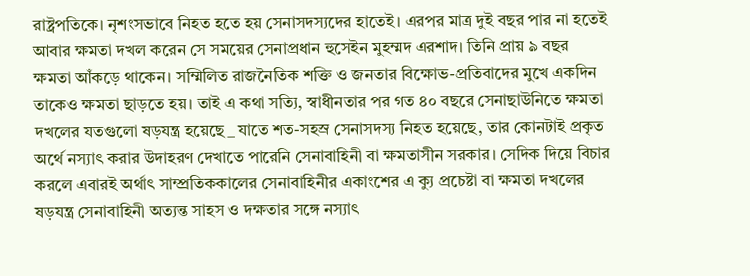রাষ্ট্রপতিকে। নৃশংসভাবে নিহত হতে হয় সেনাসদস্যদের হাতেই। এরপর মাত্র দুই বছর পার না হতেই আবার ক্ষমতা দখল করেন সে সময়ের সেনাপ্রধান হুসেইন মুহম্মদ এরশাদ। তিনি প্রায় ৯ বছর ক্ষমতা আঁকড়ে থাকেন। সম্মিলিত রাজনৈতিক শক্তি ও জনতার বিক্ষোভ-প্রতিবাদের মুখে একদিন তাকেও ক্ষমতা ছাড়তে হয়। তাই এ কথা সত্যি, স্বাধীনতার পর গত ৪০ বছরে সেনাছাউনিতে ক্ষমতা দখলের যতগুলো ষড়যন্ত্র হয়েছে_ যাতে শত-সহস্র সেনাসদস্য নিহত হয়েছে, তার কোনটাই প্রকৃত অর্থে নস্যাৎ করার উদাহরণ দেখাতে পারেনি সেনাবাহিনী বা ক্ষমতাসীন সরকার। সেদিক দিয়ে বিচার করলে এবারই অর্থাৎ সাম্প্রতিককালের সেনাবাহিনীর একাংশের এ ক্যু প্রচেষ্টা বা ক্ষমতা দখলের ষড়যন্ত্র সেনাবাহিনী অত্যন্ত সাহস ও দক্ষতার সঙ্গে নস্যাৎ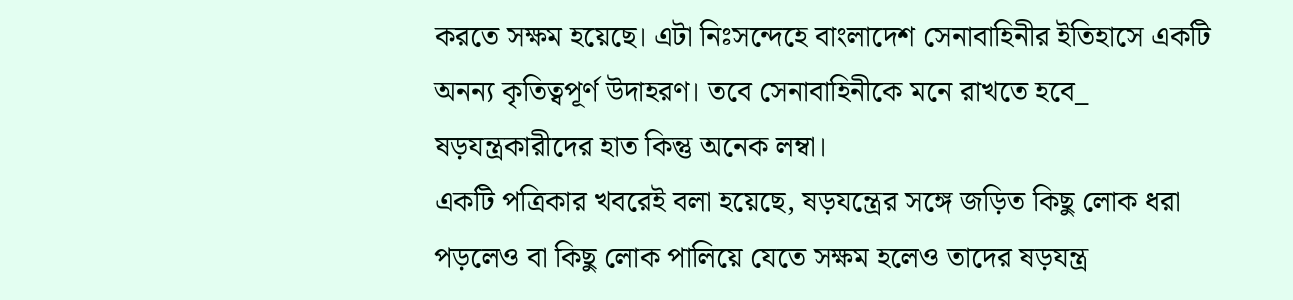করতে সক্ষম হয়েছে। এটা নিঃসন্দেহে বাংলাদেশ সেনাবাহিনীর ইতিহাসে একটি অনন্য কৃতিত্বপূর্ণ উদাহরণ। তবে সেনাবাহিনীকে মনে রাখতে হবে_ ষড়যন্ত্রকারীদের হাত কিন্তু অনেক লম্বা।
একটি পত্রিকার খবরেই বলা হয়েছে, ষড়যন্ত্রের সঙ্গে জড়িত কিছু লোক ধরা পড়লেও বা কিছু লোক পালিয়ে যেতে সক্ষম হলেও তাদের ষড়যন্ত্র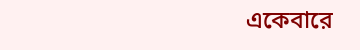একেবারে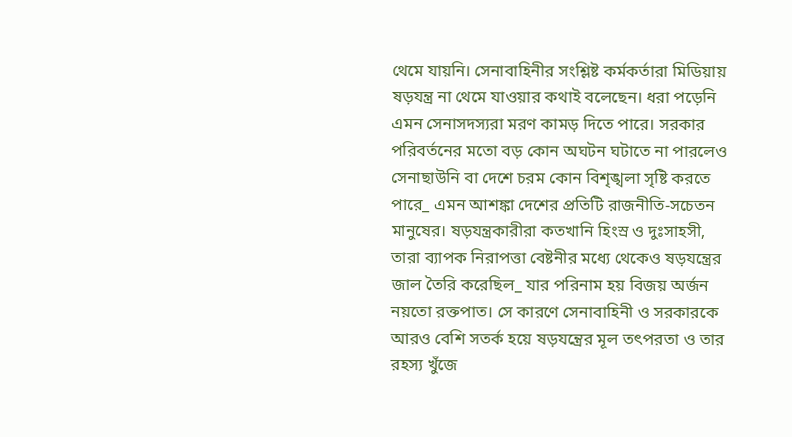থেমে যায়নি। সেনাবাহিনীর সংশ্লিষ্ট কর্মকর্তারা মিডিয়ায় ষড়যন্ত্র না থেমে যাওয়ার কথাই বলেছেন। ধরা পড়েনি এমন সেনাসদস্যরা মরণ কামড় দিতে পারে। সরকার পরিবর্তনের মতো বড় কোন অঘটন ঘটাতে না পারলেও সেনাছাউনি বা দেশে চরম কোন বিশৃঙ্খলা সৃষ্টি করতে পারে_ এমন আশঙ্কা দেশের প্রতিটি রাজনীতি-সচেতন মানুষের। ষড়যন্ত্রকারীরা কতখানি হিংস্র ও দুঃসাহসী, তারা ব্যাপক নিরাপত্তা বেষ্টনীর মধ্যে থেকেও ষড়যন্ত্রের জাল তৈরি করেছিল_ যার পরিনাম হয় বিজয় অর্জন নয়তো রক্তপাত। সে কারণে সেনাবাহিনী ও সরকারকে আরও বেশি সতর্ক হয়ে ষড়যন্ত্রের মূল তৎপরতা ও তার রহস্য খুঁজে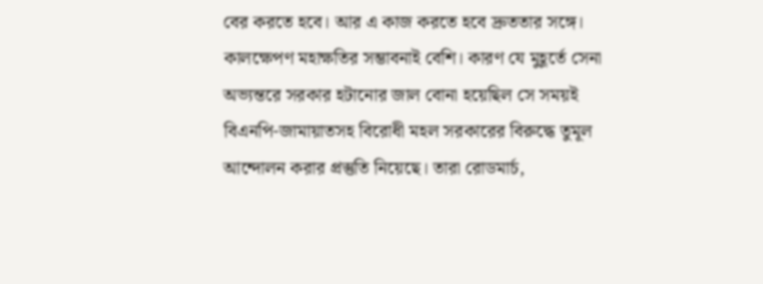বের করতে হবে। আর এ কাজ করতে হবে দ্রুততার সঙ্গে। কালক্ষেপণ মহাক্ষতির সম্ভাবনাই বেশি। কারণ যে মুহূর্তে সেনা অভ্যন্তরে সরকার হটানোর জাল বোনা হয়েছিল সে সময়ই বিএনপি-জামায়াতসহ বিরোধী মহল সরকারের বিরুদ্ধে তুমূল আন্দোলন করার প্রস্তুতি নিয়েছে। তারা রোডমার্চ,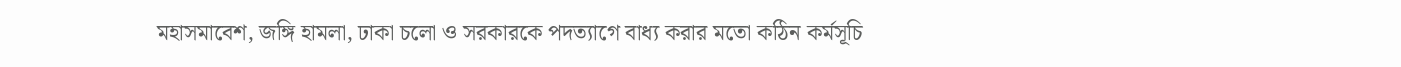মহাসমাবেশ, জঙ্গি হামলা, ঢাকা চলো ও সরকারকে পদত্যাগে বাধ্য করার মতো কঠিন কর্মসূচি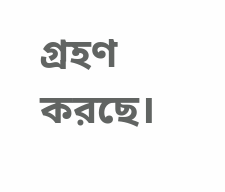গ্রহণ করছে।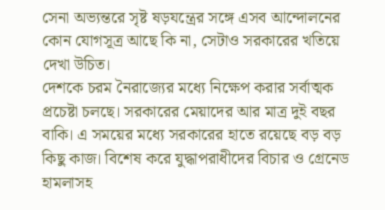সেনা অভ্যন্তরে সৃষ্ট ষড়যন্ত্রের সঙ্গে এসব আন্দোলনের কোন যোগসূত্র আছে কি না, সেটাও সরকারের খতিয়ে দেখা উচিত।
দেশকে চরম নৈরাজ্যের মধ্যে নিক্ষেপ করার সর্বাত্মক প্রচেষ্টা চলছে। সরকারের মেয়াদের আর মাত্র দুই বছর বাকি। এ সময়ের মধ্যে সরকারের হাতে রয়েছে বড় বড় কিছু কাজ। বিশেষ করে যুদ্ধাপরাধীদের বিচার ও গ্রেনেড হামলাসহ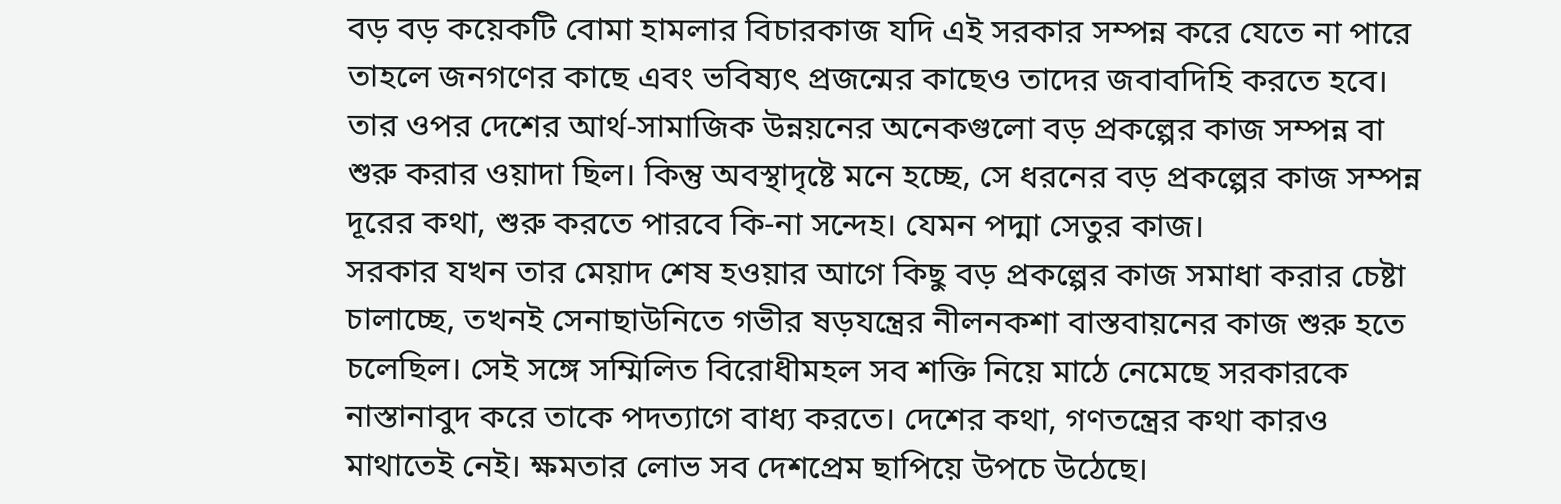বড় বড় কয়েকটি বোমা হামলার বিচারকাজ যদি এই সরকার সম্পন্ন করে যেতে না পারে তাহলে জনগণের কাছে এবং ভবিষ্যৎ প্রজন্মের কাছেও তাদের জবাবদিহি করতে হবে। তার ওপর দেশের আর্থ-সামাজিক উন্নয়নের অনেকগুলো বড় প্রকল্পের কাজ সম্পন্ন বা শুরু করার ওয়াদা ছিল। কিন্তু অবস্থাদৃষ্টে মনে হচ্ছে, সে ধরনের বড় প্রকল্পের কাজ সম্পন্ন দূরের কথা, শুরু করতে পারবে কি-না সন্দেহ। যেমন পদ্মা সেতুর কাজ।
সরকার যখন তার মেয়াদ শেষ হওয়ার আগে কিছু বড় প্রকল্পের কাজ সমাধা করার চেষ্টা চালাচ্ছে, তখনই সেনাছাউনিতে গভীর ষড়যন্ত্রের নীলনকশা বাস্তবায়নের কাজ শুরু হতে চলেছিল। সেই সঙ্গে সম্মিলিত বিরোধীমহল সব শক্তি নিয়ে মাঠে নেমেছে সরকারকে নাস্তানাবুদ করে তাকে পদত্যাগে বাধ্য করতে। দেশের কথা, গণতন্ত্রের কথা কারও মাথাতেই নেই। ক্ষমতার লোভ সব দেশপ্রেম ছাপিয়ে উপচে উঠেছে।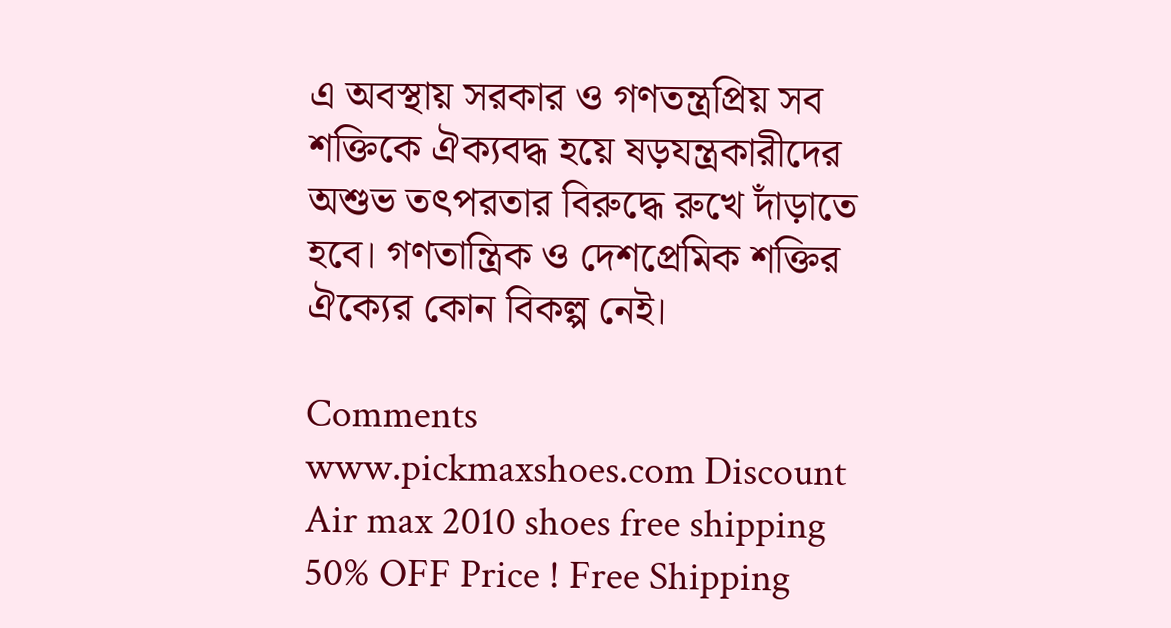এ অবস্থায় সরকার ও গণতন্ত্রপ্রিয় সব শক্তিকে ঐক্যবদ্ধ হয়ে ষড়যন্ত্রকারীদের অশুভ তৎপরতার বিরুদ্ধে রুখে দাঁড়াতে হবে। গণতান্ত্রিক ও দেশপ্রেমিক শক্তির ঐক্যের কোন বিকল্প নেই।

Comments
www.pickmaxshoes.com Discount Air max 2010 shoes free shipping
50% OFF Price ! Free Shipping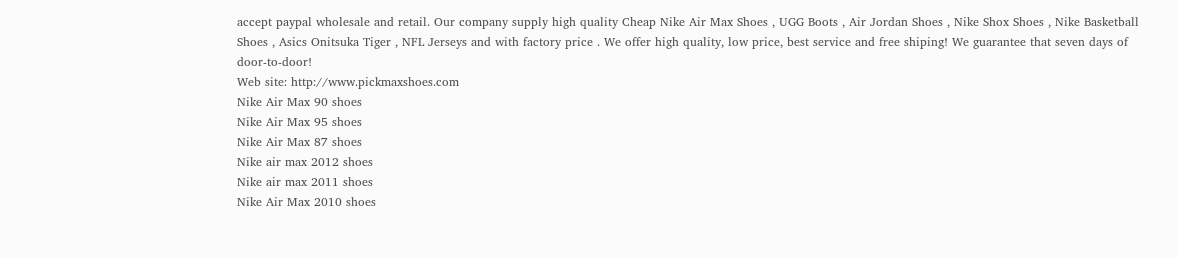accept paypal wholesale and retail. Our company supply high quality Cheap Nike Air Max Shoes , UGG Boots , Air Jordan Shoes , Nike Shox Shoes , Nike Basketball Shoes , Asics Onitsuka Tiger , NFL Jerseys and with factory price . We offer high quality, low price, best service and free shiping! We guarantee that seven days of door-to-door!
Web site: http://www.pickmaxshoes.com
Nike Air Max 90 shoes
Nike Air Max 95 shoes
Nike Air Max 87 shoes
Nike air max 2012 shoes
Nike air max 2011 shoes
Nike Air Max 2010 shoes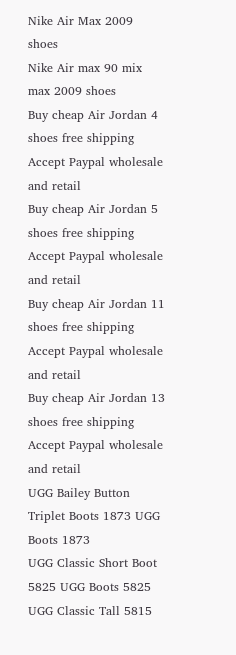Nike Air Max 2009 shoes
Nike Air max 90 mix max 2009 shoes
Buy cheap Air Jordan 4 shoes free shipping Accept Paypal wholesale and retail
Buy cheap Air Jordan 5 shoes free shipping Accept Paypal wholesale and retail
Buy cheap Air Jordan 11 shoes free shipping Accept Paypal wholesale and retail
Buy cheap Air Jordan 13 shoes free shipping Accept Paypal wholesale and retail
UGG Bailey Button Triplet Boots 1873 UGG Boots 1873
UGG Classic Short Boot 5825 UGG Boots 5825
UGG Classic Tall 5815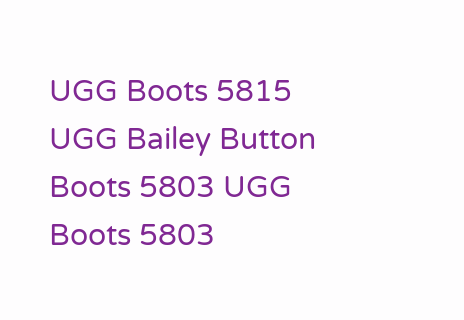UGG Boots 5815
UGG Bailey Button Boots 5803 UGG Boots 5803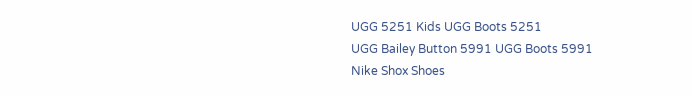UGG 5251 Kids UGG Boots 5251
UGG Bailey Button 5991 UGG Boots 5991
Nike Shox Shoes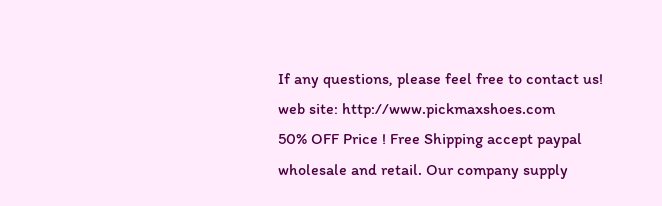If any questions, please feel free to contact us!
web site: http://www.pickmaxshoes.com
50% OFF Price ! Free Shipping accept paypal wholesale and retail. Our company supply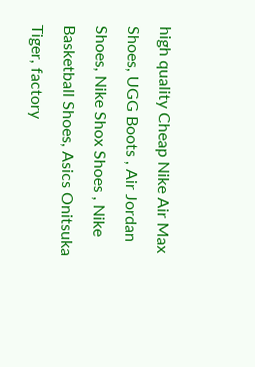high quality Cheap Nike Air Max Shoes, UGG Boots , Air Jordan Shoes, Nike Shox Shoes , Nike Basketball Shoes, Asics Onitsuka Tiger, factory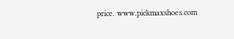price. www.pickmaxshoes.com